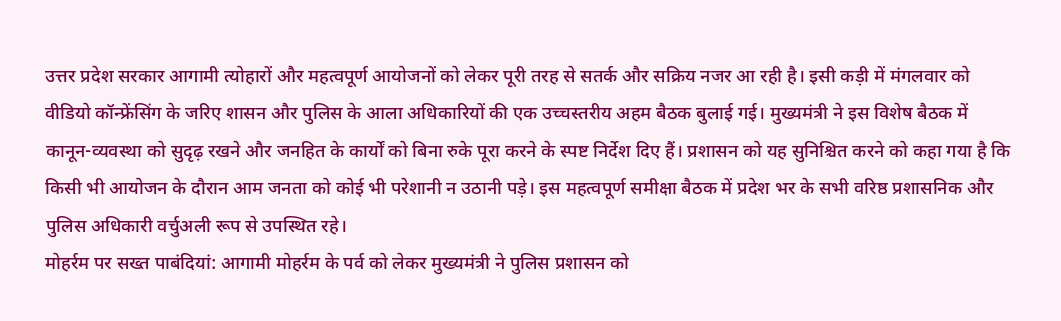उत्तर प्रदेश सरकार आगामी त्योहारों और महत्वपूर्ण आयोजनों को लेकर पूरी तरह से सतर्क और सक्रिय नजर आ रही है। इसी कड़ी में मंगलवार को वीडियो कॉन्फ्रेंसिंग के जरिए शासन और पुलिस के आला अधिकारियों की एक उच्चस्तरीय अहम बैठक बुलाई गई। मुख्यमंत्री ने इस विशेष बैठक में कानून-व्यवस्था को सुदृढ़ रखने और जनहित के कार्यों को बिना रुके पूरा करने के स्पष्ट निर्देश दिए हैं। प्रशासन को यह सुनिश्चित करने को कहा गया है कि किसी भी आयोजन के दौरान आम जनता को कोई भी परेशानी न उठानी पड़े। इस महत्वपूर्ण समीक्षा बैठक में प्रदेश भर के सभी वरिष्ठ प्रशासनिक और पुलिस अधिकारी वर्चुअली रूप से उपस्थित रहे।
मोहर्रम पर सख्त पाबंदियां: आगामी मोहर्रम के पर्व को लेकर मुख्यमंत्री ने पुलिस प्रशासन को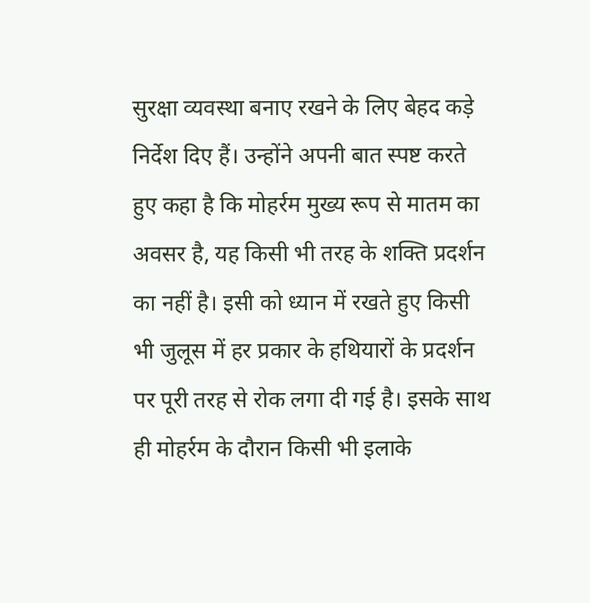सुरक्षा व्यवस्था बनाए रखने के लिए बेहद कड़े निर्देश दिए हैं। उन्होंने अपनी बात स्पष्ट करते हुए कहा है कि मोहर्रम मुख्य रूप से मातम का अवसर है, यह किसी भी तरह के शक्ति प्रदर्शन का नहीं है। इसी को ध्यान में रखते हुए किसी भी जुलूस में हर प्रकार के हथियारों के प्रदर्शन पर पूरी तरह से रोक लगा दी गई है। इसके साथ ही मोहर्रम के दौरान किसी भी इलाके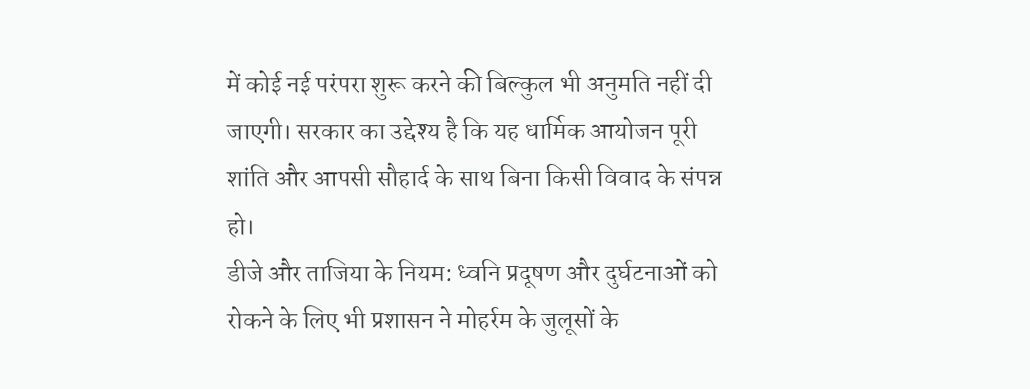में कोई नई परंपरा शुरू करने की बिल्कुल भी अनुमति नहीं दी जाएगी। सरकार का उद्देश्य है कि यह धार्मिक आयोजन पूरी शांति और आपसी सौहार्द के साथ बिना किसी विवाद के संपन्न हो।
डीजे और ताजिया के नियम: ध्वनि प्रदूषण और दुर्घटनाओं को रोकने के लिए भी प्रशासन ने मोहर्रम के जुलूसों के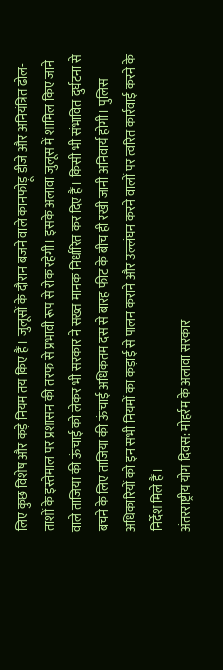लिए कुछ विशेष और कड़े नियम तय किए हैं। जुलूसों के दौरान बजने वाले कानफोड़ू डीजे और अनियंत्रित ढोल-ताशों के इस्तेमाल पर प्रशासन की तरफ से प्रभावी रूप से रोक रहेगी। इसके अलावा जुलूस में शामिल किए जाने वाले ताजिया की ऊंचाई को लेकर भी सरकार ने सख्त मानक निर्धारित कर दिए हैं। किसी भी संभावित दुर्घटना से बचने के लिए ताजिया की ऊंचाई अधिकतम दस से बारह फीट के बीच ही रखी जानी अनिवार्य होगी। पुलिस अधिकारियों को इन सभी नियमों का कड़ाई से पालन कराने और उल्लंघन करने वालों पर त्वरित कार्रवाई करने के निर्देश मिले हैं।
अंतरराष्ट्रीय योग दिवस: मोहर्रम के अलावा सरकार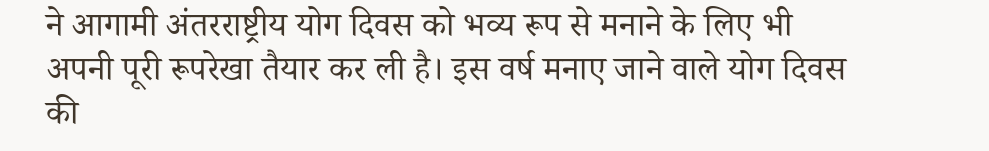ने आगामी अंतरराष्ट्रीय योग दिवस को भव्य रूप से मनाने के लिए भी अपनी पूरी रूपरेखा तैयार कर ली है। इस वर्ष मनाए जाने वाले योग दिवस की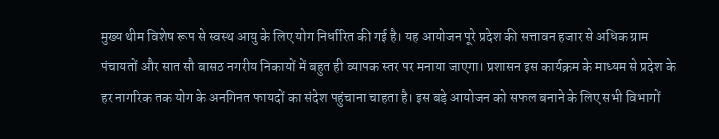मुख्य थीम विशेष रूप से स्वस्थ आयु के लिए योग निर्धारित की गई है। यह आयोजन पूरे प्रदेश की सत्तावन हजार से अधिक ग्राम पंचायतों और सात सौ बासठ नगरीय निकायों में बहुत ही व्यापक स्तर पर मनाया जाएगा। प्रशासन इस कार्यक्रम के माध्यम से प्रदेश के हर नागरिक तक योग के अनगिनत फायदों का संदेश पहुंचाना चाहता है। इस बड़े आयोजन को सफल बनाने के लिए सभी विभागों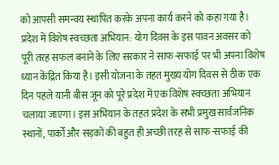को आपसी समन्वय स्थापित करके अपना कार्य करने को कहा गया है।
प्रदेश में विशेष स्वच्छता अभियान: योग दिवस के इस पावन अवसर को पूरी तरह सफल बनाने के लिए सरकार ने साफ-सफाई पर भी अपना विशेष ध्यान केंद्रित किया है। इसी योजना के तहत मुख्य योग दिवस से ठीक एक दिन पहले यानी बीस जून को पूरे प्रदेश में एक विशेष स्वच्छता अभियान चलाया जाएगा। इस अभियान के तहत प्रदेश के सभी प्रमुख सार्वजनिक स्थानों, पार्कों और सड़कों की बहुत ही अच्छी तरह से साफ-सफाई की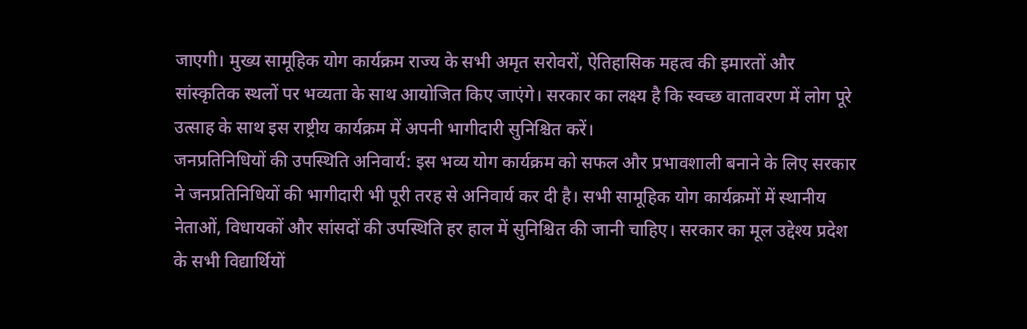जाएगी। मुख्य सामूहिक योग कार्यक्रम राज्य के सभी अमृत सरोवरों, ऐतिहासिक महत्व की इमारतों और सांस्कृतिक स्थलों पर भव्यता के साथ आयोजित किए जाएंगे। सरकार का लक्ष्य है कि स्वच्छ वातावरण में लोग पूरे उत्साह के साथ इस राष्ट्रीय कार्यक्रम में अपनी भागीदारी सुनिश्चित करें।
जनप्रतिनिधियों की उपस्थिति अनिवार्य: इस भव्य योग कार्यक्रम को सफल और प्रभावशाली बनाने के लिए सरकार ने जनप्रतिनिधियों की भागीदारी भी पूरी तरह से अनिवार्य कर दी है। सभी सामूहिक योग कार्यक्रमों में स्थानीय नेताओं, विधायकों और सांसदों की उपस्थिति हर हाल में सुनिश्चित की जानी चाहिए। सरकार का मूल उद्देश्य प्रदेश के सभी विद्यार्थियों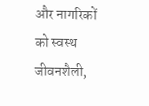और नागरिकों को स्वस्थ जीवनशैली,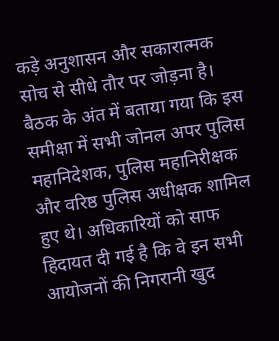कड़े अनुशासन और सकारात्मक सोच से सीधे तौर पर जोड़ना है। बैठक के अंत में बताया गया कि इस समीक्षा में सभी जोनल अपर पुलिस महानिदेशक, पुलिस महानिरीक्षक और वरिष्ठ पुलिस अधीक्षक शामिल हुए थे। अधिकारियों को साफ हिदायत दी गई है कि वे इन सभी आयोजनों की निगरानी खुद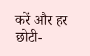करें और हर छोटी-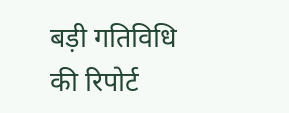बड़ी गतिविधि की रिपोर्ट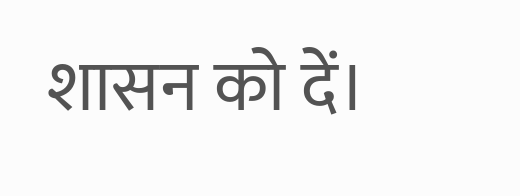शासन को दें।